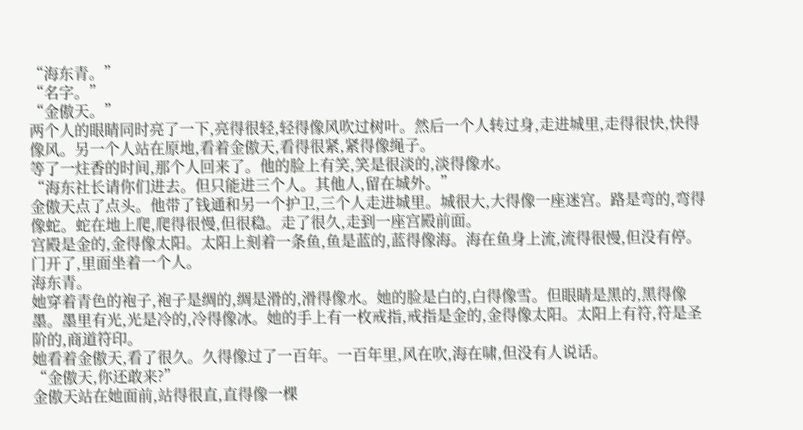“海东青。”
“名字。”
“金傲天。”
两个人的眼睛同时亮了一下,亮得很轻,轻得像风吹过树叶。然后一个人转过身,走进城里,走得很快,快得像风。另一个人站在原地,看着金傲天,看得很紧,紧得像绳子。
等了一炷香的时间,那个人回来了。他的脸上有笑,笑是很淡的,淡得像水。
“海东社长请你们进去。但只能进三个人。其他人,留在城外。”
金傲天点了点头。他带了钱通和另一个护卫,三个人走进城里。城很大,大得像一座迷宫。路是弯的,弯得像蛇。蛇在地上爬,爬得很慢,但很稳。走了很久,走到一座宫殿前面。
宫殿是金的,金得像太阳。太阳上刻着一条鱼,鱼是蓝的,蓝得像海。海在鱼身上流,流得很慢,但没有停。
门开了,里面坐着一个人。
海东青。
她穿着青色的袍子,袍子是绸的,绸是滑的,滑得像水。她的脸是白的,白得像雪。但眼睛是黑的,黑得像墨。墨里有光,光是冷的,冷得像冰。她的手上有一枚戒指,戒指是金的,金得像太阳。太阳上有符,符是圣阶的,商道符印。
她看着金傲天,看了很久。久得像过了一百年。一百年里,风在吹,海在啸,但没有人说话。
“金傲天,你还敢来?”
金傲天站在她面前,站得很直,直得像一棵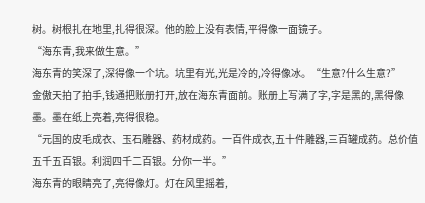树。树根扎在地里,扎得很深。他的脸上没有表情,平得像一面镜子。
“海东青,我来做生意。”
海东青的笑深了,深得像一个坑。坑里有光,光是冷的,冷得像冰。“生意?什么生意?”
金傲天拍了拍手,钱通把账册打开,放在海东青面前。账册上写满了字,字是黑的,黑得像墨。墨在纸上亮着,亮得很稳。
“元国的皮毛成衣、玉石雕器、药材成药。一百件成衣,五十件雕器,三百罐成药。总价值五千五百银。利润四千二百银。分你一半。”
海东青的眼睛亮了,亮得像灯。灯在风里摇着,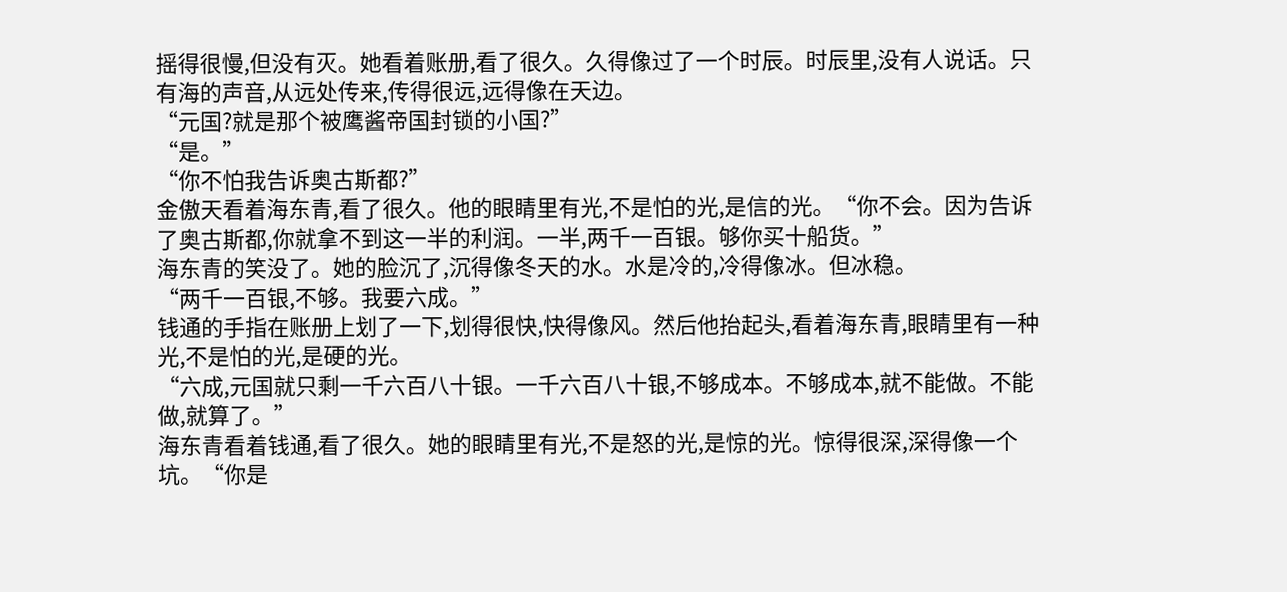摇得很慢,但没有灭。她看着账册,看了很久。久得像过了一个时辰。时辰里,没有人说话。只有海的声音,从远处传来,传得很远,远得像在天边。
“元国?就是那个被鹰酱帝国封锁的小国?”
“是。”
“你不怕我告诉奥古斯都?”
金傲天看着海东青,看了很久。他的眼睛里有光,不是怕的光,是信的光。“你不会。因为告诉了奥古斯都,你就拿不到这一半的利润。一半,两千一百银。够你买十船货。”
海东青的笑没了。她的脸沉了,沉得像冬天的水。水是冷的,冷得像冰。但冰稳。
“两千一百银,不够。我要六成。”
钱通的手指在账册上划了一下,划得很快,快得像风。然后他抬起头,看着海东青,眼睛里有一种光,不是怕的光,是硬的光。
“六成,元国就只剩一千六百八十银。一千六百八十银,不够成本。不够成本,就不能做。不能做,就算了。”
海东青看着钱通,看了很久。她的眼睛里有光,不是怒的光,是惊的光。惊得很深,深得像一个坑。“你是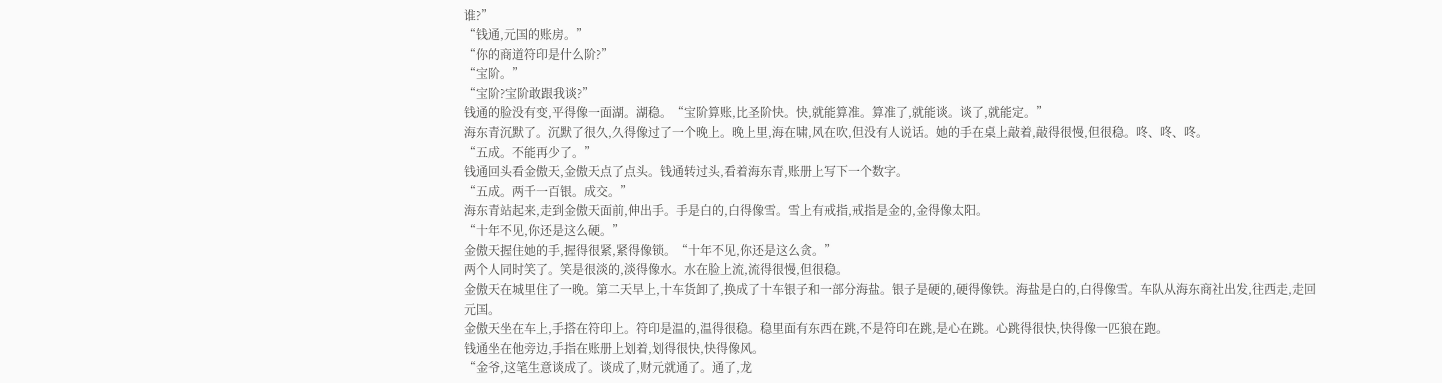谁?”
“钱通,元国的账房。”
“你的商道符印是什么阶?”
“宝阶。”
“宝阶?宝阶敢跟我谈?”
钱通的脸没有变,平得像一面湖。湖稳。“宝阶算账,比圣阶快。快,就能算准。算准了,就能谈。谈了,就能定。”
海东青沉默了。沉默了很久,久得像过了一个晚上。晚上里,海在啸,风在吹,但没有人说话。她的手在桌上敲着,敲得很慢,但很稳。咚、咚、咚。
“五成。不能再少了。”
钱通回头看金傲天,金傲天点了点头。钱通转过头,看着海东青,账册上写下一个数字。
“五成。两千一百银。成交。”
海东青站起来,走到金傲天面前,伸出手。手是白的,白得像雪。雪上有戒指,戒指是金的,金得像太阳。
“十年不见,你还是这么硬。”
金傲天握住她的手,握得很紧,紧得像锁。“十年不见,你还是这么贪。”
两个人同时笑了。笑是很淡的,淡得像水。水在脸上流,流得很慢,但很稳。
金傲天在城里住了一晚。第二天早上,十车货卸了,换成了十车银子和一部分海盐。银子是硬的,硬得像铁。海盐是白的,白得像雪。车队从海东商社出发,往西走,走回元国。
金傲天坐在车上,手搭在符印上。符印是温的,温得很稳。稳里面有东西在跳,不是符印在跳,是心在跳。心跳得很快,快得像一匹狼在跑。
钱通坐在他旁边,手指在账册上划着,划得很快,快得像风。
“金爷,这笔生意谈成了。谈成了,财元就通了。通了,龙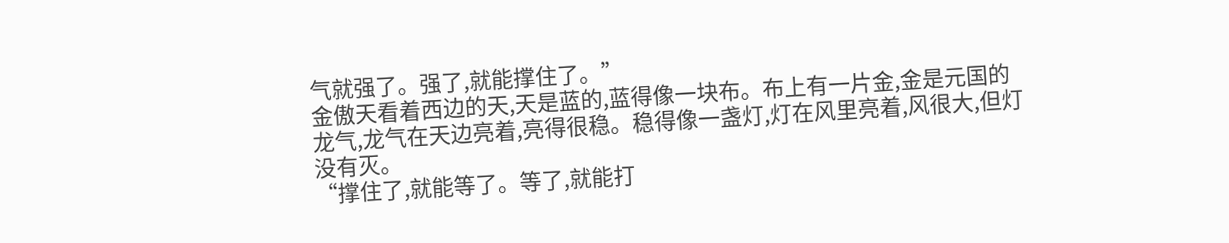气就强了。强了,就能撑住了。”
金傲天看着西边的天,天是蓝的,蓝得像一块布。布上有一片金,金是元国的龙气,龙气在天边亮着,亮得很稳。稳得像一盏灯,灯在风里亮着,风很大,但灯没有灭。
“撑住了,就能等了。等了,就能打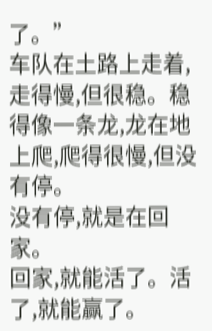了。”
车队在土路上走着,走得慢,但很稳。稳得像一条龙,龙在地上爬,爬得很慢,但没有停。
没有停,就是在回家。
回家,就能活了。活了,就能赢了。